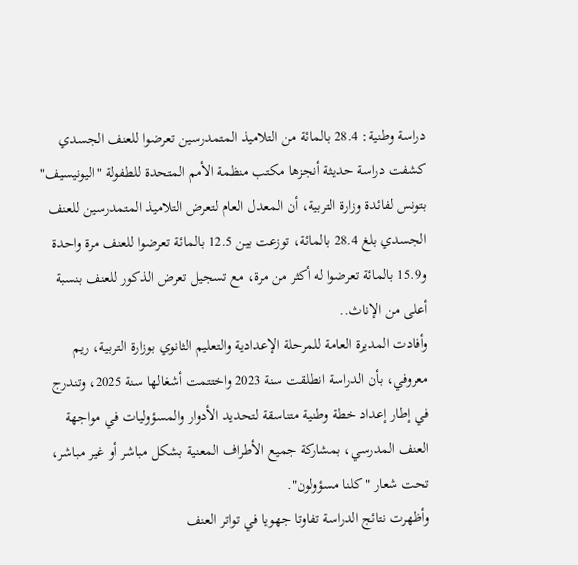دراسة وطنية: 28.4 بالمائة من التلاميذ المتمدرسين تعرضوا للعنف الجسدي
كشفت دراسة حديثة أنجزها مكتب منظمة الأمم المتحدة للطفولة "اليونيسيف" بتونس لفائدة وزارة التربية، أن المعدل العام لتعرض التلاميذ المتمدرسين للعنف الجسدي بلغ 28.4 بالمائة، توزعت بين 12.5 بالمائة تعرضوا للعنف مرة واحدة و15.9 بالمائة تعرضوا له أكثر من مرة، مع تسجيل تعرض الذكور للعنف بنسبة أعلى من الإناث..
وأفادت المديرة العامة للمرحلة الإعدادية والتعليم الثانوي بوزارة التربية، ريم معروفي، بأن الدراسة انطلقت سنة 2023 واختتمت أشغالها سنة 2025، وتندرج في إطار إعداد خطة وطنية متناسقة لتحديد الأدوار والمسؤوليات في مواجهة العنف المدرسي، بمشاركة جميع الأطراف المعنية بشكل مباشر أو غير مباشر، تحت شعار "كلنا مسؤولون".
وأظهرت نتائج الدراسة تفاوتا جهويا في تواتر العنف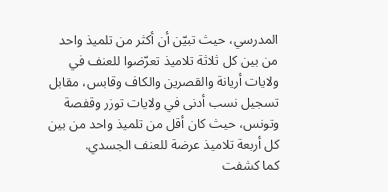المدرسي، حيث تبيّن أن أكثر من تلميذ واحد من بين كل ثلاثة تلاميذ تعرّضوا للعنف في ولايات أريانة والقصرين والكاف وقابس، مقابل تسجيل نسب أدنى في ولايات توزر وقفصة وتونس، حيث كان أقل من تلميذ واحد من بين كل أربعة تلاميذ عرضة للعنف الجسدي.
كما كشفت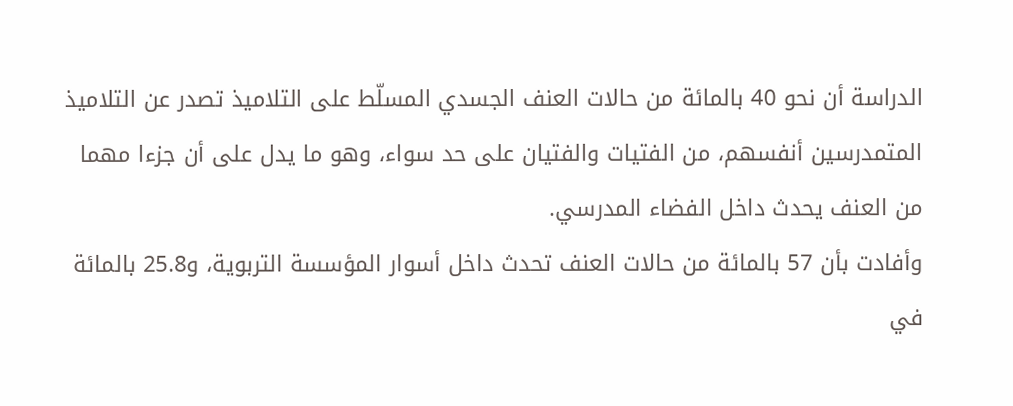الدراسة أن نحو 40 بالمائة من حالات العنف الجسدي المسلّط على التلاميذ تصدر عن التلاميذ المتمدرسين أنفسهم، من الفتيات والفتيان على حد سواء، وهو ما يدل على أن جزءا مهما من العنف يحدث داخل الفضاء المدرسي.
وأفادت بأن 57 بالمائة من حالات العنف تحدث داخل أسوار المؤسسة التربوية، و25.8 بالمائة في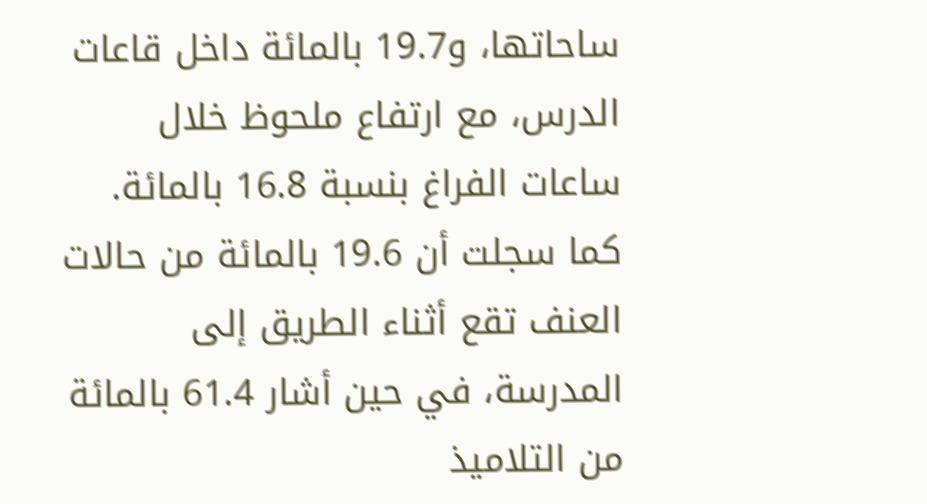ساحاتها، و19.7 بالمائة داخل قاعات الدرس، مع ارتفاع ملحوظ خلال ساعات الفراغ بنسبة 16.8 بالمائة. كما سجلت أن 19.6 بالمائة من حالات العنف تقع أثناء الطريق إلى المدرسة، في حين أشار 61.4 بالمائة من التلاميذ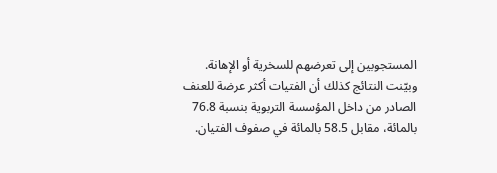المستجوبين إلى تعرضهم للسخرية أو الإهانة.
وبيّنت النتائج كذلك أن الفتيات أكثر عرضة للعنف الصادر من داخل المؤسسة التربوية بنسبة 76.8 بالمائة، مقابل 58.5 بالمائة في صفوف الفتيان.